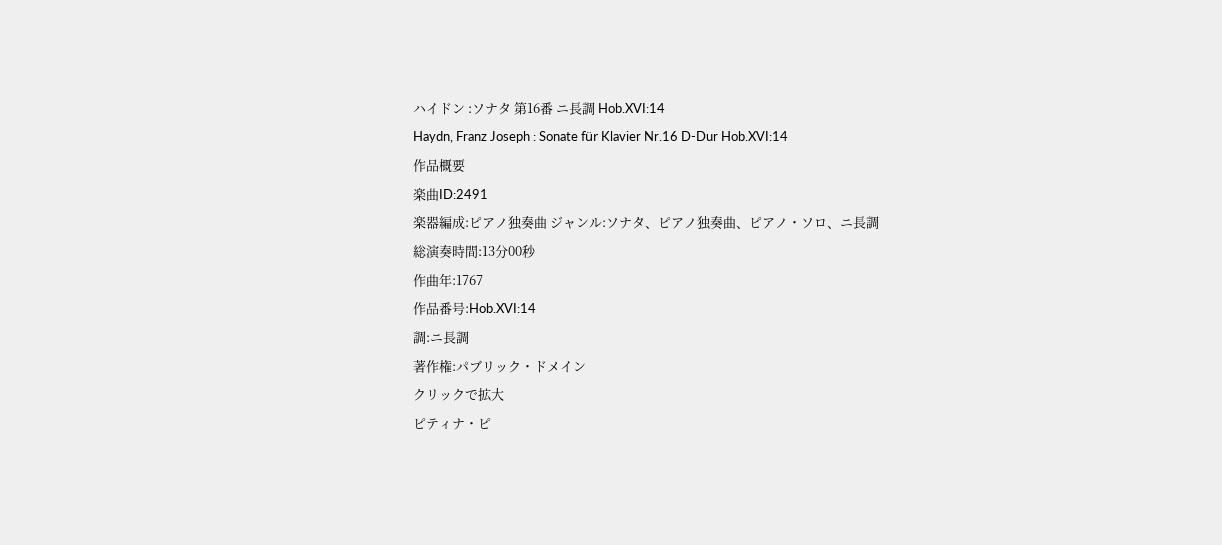ハイドン :ソナタ 第16番 ニ長調 Hob.XVI:14
Haydn, Franz Joseph : Sonate für Klavier Nr.16 D-Dur Hob.XVI:14
作品概要
楽曲ID:2491
楽器編成:ピアノ独奏曲 ジャンル:ソナタ、ピアノ独奏曲、ピアノ・ソロ、ニ長調
総演奏時間:13分00秒
作曲年:1767
作品番号:Hob.XVI:14
調:ニ長調
著作権:パブリック・ドメイン
クリックで拡大
ピティナ・ピ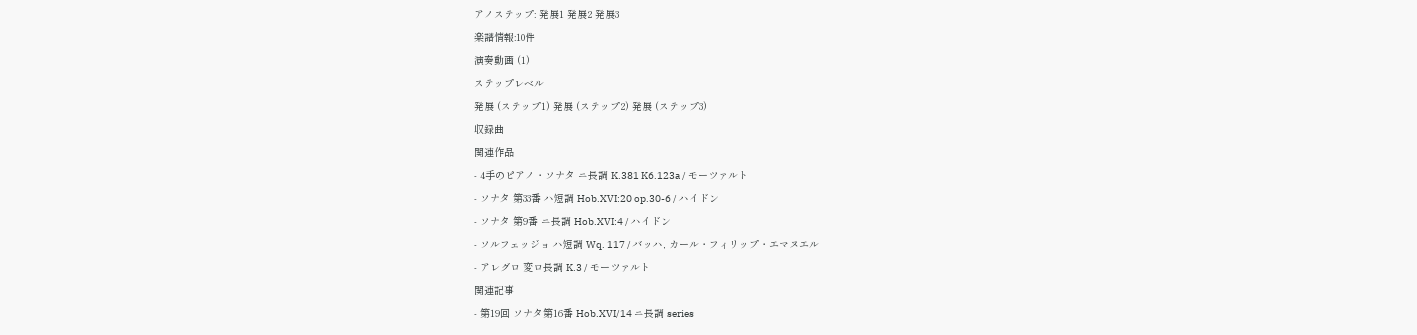アノステップ: 発展1 発展2 発展3
楽譜情報:10件
演奏動画 (1)
ステップレベル
発展 (ステップ1) 発展 (ステップ2) 発展 (ステップ3)
収録曲
関連作品
- 4手のピアノ・ソナタ ニ長調 K.381 K6.123a / モーツァルト
- ソナタ 第33番 ハ短調 Hob.XVI:20 op.30-6 / ハイドン
- ソナタ 第9番 ニ長調 Hob.XVI:4 / ハイドン
- ソルフェッジョ ハ短調 Wq. 117 / バッハ, カール・フィリップ・エマヌエル
- アレグロ 変ロ長調 K.3 / モーツァルト
関連記事
- 第19回 ソナタ第16番 Hob.XVI/14 ニ長調 series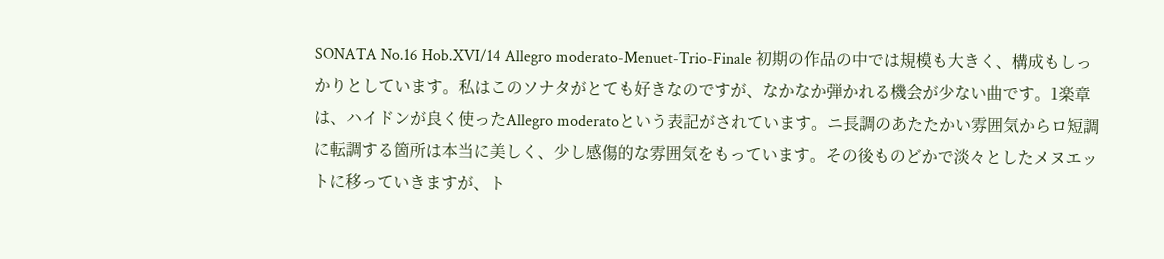SONATA No.16 Hob.XVI/14 Allegro moderato-Menuet-Trio-Finale 初期の作品の中では規模も大きく、構成もしっかりとしています。私はこのソナタがとても好きなのですが、なかなか弾かれる機会が少ない曲です。1楽章は、ハイドンが良く使ったAllegro moderatoという表記がされています。ニ長調のあたたかい雰囲気からロ短調に転調する箇所は本当に美しく、少し感傷的な雰囲気をもっています。その後ものどかで淡々としたメヌエットに移っていきますが、ト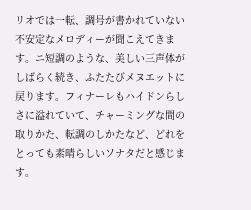リオでは一転、調号が書かれていない不安定なメロディーが聞こえてきます。ニ短調のような、美しい三声体がしばらく続き、ふたたびメヌエットに戻ります。フィナーレもハイドンらしさに溢れていて、チャーミングな間の取りかた、転調のしかたなど、どれをとっても素晴らしいソナタだと感じます。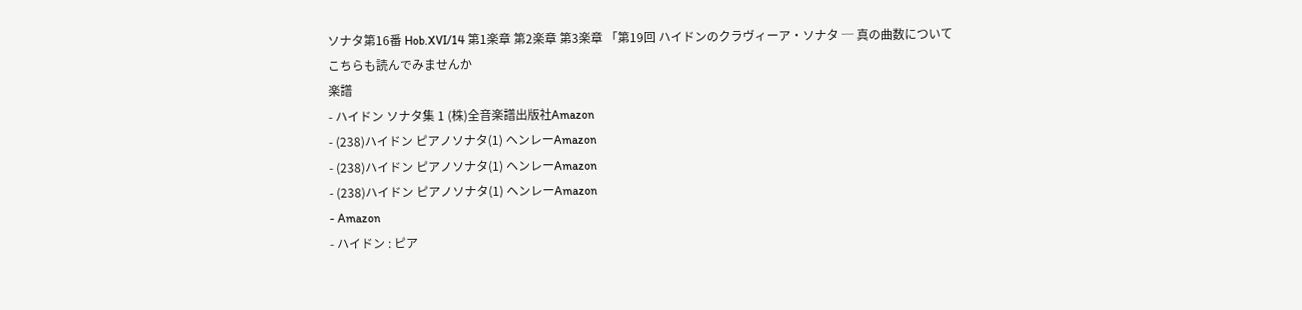ソナタ第16番 Hob.XVI/14 第1楽章 第2楽章 第3楽章 「第19回 ハイドンのクラヴィーア・ソナタ ─ 真の曲数について
こちらも読んでみませんか
楽譜
- ハイドン ソナタ集 1 (株)全音楽譜出版社Amazon
- (238)ハイドン ピアノソナタ(1) ヘンレーAmazon
- (238)ハイドン ピアノソナタ(1) ヘンレーAmazon
- (238)ハイドン ピアノソナタ(1) ヘンレーAmazon
- Amazon
- ハイドン : ピア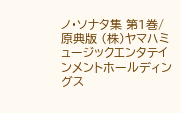ノ・ソナタ集 第1巻/原典版 (株)ヤマハミュージックエンタテインメントホールディングス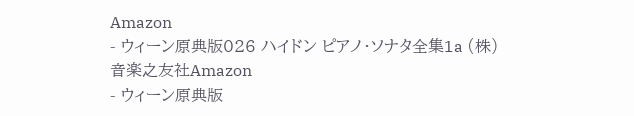Amazon
- ウィーン原典版026 ハイドン ピアノ・ソナタ全集1a (株)音楽之友社Amazon
- ウィーン原典版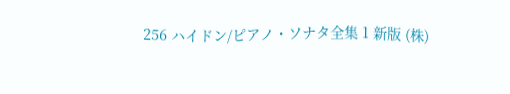256 ハイドン/ピアノ・ソナタ全集 1 新版 (株)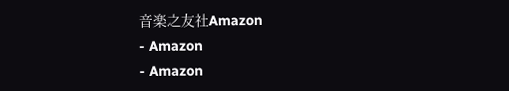音楽之友社Amazon
- Amazon
- Amazon